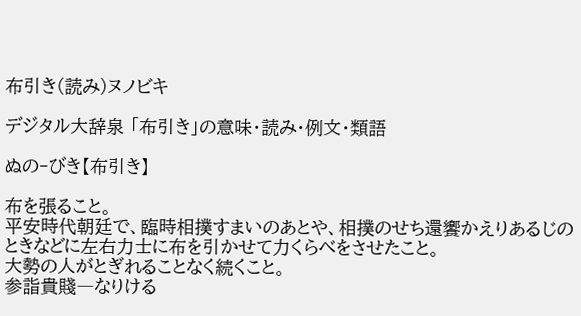布引き(読み)ヌノビキ

デジタル大辞泉 「布引き」の意味・読み・例文・類語

ぬの‐びき【布引き】

布を張ること。
平安時代朝廷で、臨時相撲すまいのあとや、相撲のせち還饗かえりあるじのときなどに左右力士に布を引かせて力くらべをさせたこと。
大勢の人がとぎれることなく続くこと。
参詣貴賤―なりける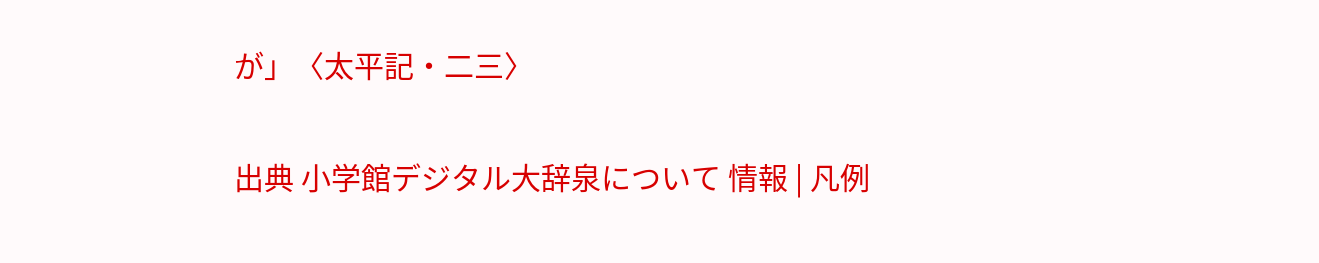が」〈太平記・二三〉

出典 小学館デジタル大辞泉について 情報 | 凡例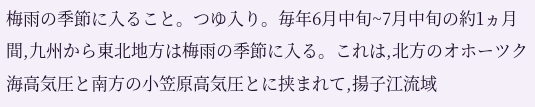梅雨の季節に入ること。つゆ入り。毎年6月中旬~7月中旬の約1ヵ月間,九州から東北地方は梅雨の季節に入る。これは,北方のオホーツク海高気圧と南方の小笠原高気圧とに挟まれて,揚子江流域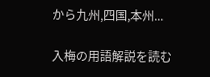から九州,四国,本州...

入梅の用語解説を読む